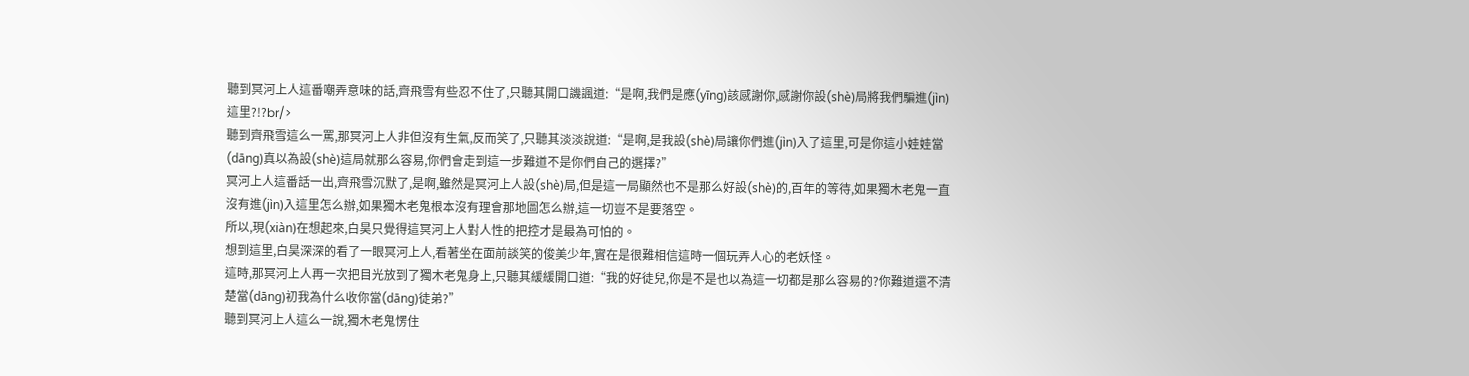聽到冥河上人這番嘲弄意味的話,齊飛雪有些忍不住了,只聽其開口譏諷道:“是啊,我們是應(yīng)該感謝你,感謝你設(shè)局將我們騙進(jìn)這里?!?br/>
聽到齊飛雪這么一罵,那冥河上人非但沒有生氣,反而笑了,只聽其淡淡說道:“是啊,是我設(shè)局讓你們進(jìn)入了這里,可是你這小娃娃當(dāng)真以為設(shè)這局就那么容易,你們會走到這一步難道不是你們自己的選擇?”
冥河上人這番話一出,齊飛雪沉默了,是啊,雖然是冥河上人設(shè)局,但是這一局顯然也不是那么好設(shè)的,百年的等待,如果獨木老鬼一直沒有進(jìn)入這里怎么辦,如果獨木老鬼根本沒有理會那地圖怎么辦,這一切豈不是要落空。
所以,現(xiàn)在想起來,白昊只覺得這冥河上人對人性的把控才是最為可怕的。
想到這里,白昊深深的看了一眼冥河上人,看著坐在面前談笑的俊美少年,實在是很難相信這時一個玩弄人心的老妖怪。
這時,那冥河上人再一次把目光放到了獨木老鬼身上,只聽其緩緩開口道:“我的好徒兒,你是不是也以為這一切都是那么容易的?你難道還不清楚當(dāng)初我為什么收你當(dāng)徒弟?”
聽到冥河上人這么一說,獨木老鬼愣住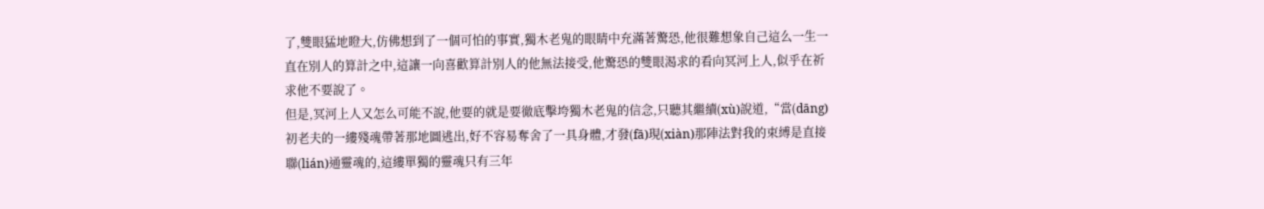了,雙眼猛地瞪大,仿佛想到了一個可怕的事實,獨木老鬼的眼睛中充滿著驚恐,他很難想象自己這么一生一直在別人的算計之中,這讓一向喜歡算計別人的他無法接受,他驚恐的雙眼渴求的看向冥河上人,似乎在祈求他不要說了。
但是,冥河上人又怎么可能不說,他要的就是要徹底擊垮獨木老鬼的信念,只聽其繼續(xù)說道,“當(dāng)初老夫的一縷殘魂帶著那地圖逃出,好不容易奪舍了一具身體,才發(fā)現(xiàn)那陣法對我的束縛是直接聯(lián)通靈魂的,這縷單獨的靈魂只有三年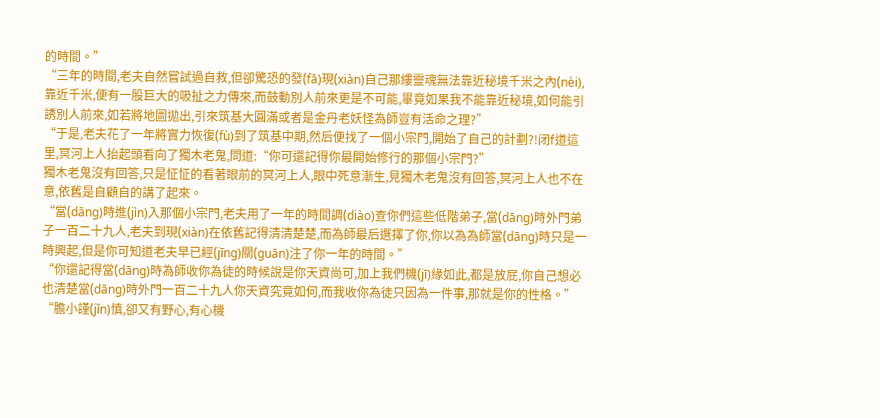的時間。”
“三年的時間,老夫自然嘗試過自救,但卻驚恐的發(fā)現(xiàn)自己那縷靈魂無法靠近秘境千米之內(nèi),靠近千米,便有一股巨大的吸扯之力傳來,而鼓動別人前來更是不可能,畢竟如果我不能靠近秘境,如何能引誘別人前來,如若將地圖拋出,引來筑基大圓滿或者是金丹老妖怪為師豈有活命之理?”
“于是,老夫花了一年將實力恢復(fù)到了筑基中期,然后便找了一個小宗門,開始了自己的計劃?!闭f道這里,冥河上人抬起頭看向了獨木老鬼,問道:“你可還記得你最開始修行的那個小宗門?”
獨木老鬼沒有回答,只是怔怔的看著眼前的冥河上人,眼中死意漸生,見獨木老鬼沒有回答,冥河上人也不在意,依舊是自顧自的講了起來。
“當(dāng)時進(jìn)入那個小宗門,老夫用了一年的時間調(diào)查你們這些低階弟子,當(dāng)時外門弟子一百二十九人,老夫到現(xiàn)在依舊記得清清楚楚,而為師最后選擇了你,你以為為師當(dāng)時只是一時興起,但是你可知道老夫早已經(jīng)關(guān)注了你一年的時間。”
“你還記得當(dāng)時為師收你為徒的時候說是你天資尚可,加上我們機(jī)緣如此,都是放屁,你自己想必也清楚當(dāng)時外門一百二十九人你天資究竟如何,而我收你為徒只因為一件事,那就是你的性格。”
“膽小謹(jǐn)慎,卻又有野心,有心機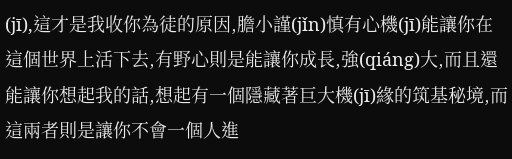(jī),這才是我收你為徒的原因,膽小謹(jǐn)慎有心機(jī)能讓你在這個世界上活下去,有野心則是能讓你成長,強(qiáng)大,而且還能讓你想起我的話,想起有一個隱藏著巨大機(jī)緣的筑基秘境,而這兩者則是讓你不會一個人進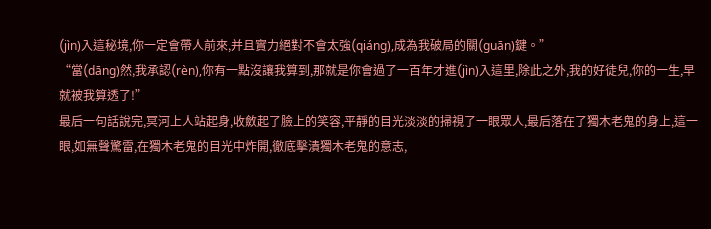(jìn)入這秘境,你一定會帶人前來,并且實力絕對不會太強(qiáng),成為我破局的關(guān)鍵。”
“當(dāng)然,我承認(rèn),你有一點沒讓我算到,那就是你會過了一百年才進(jìn)入這里,除此之外,我的好徒兒,你的一生,早就被我算透了!”
最后一句話說完,冥河上人站起身,收斂起了臉上的笑容,平靜的目光淡淡的掃視了一眼眾人,最后落在了獨木老鬼的身上,這一眼,如無聲驚雷,在獨木老鬼的目光中炸開,徹底擊潰獨木老鬼的意志,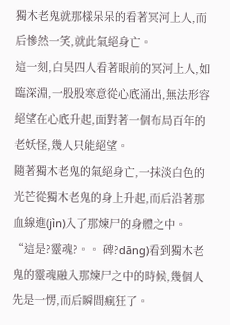獨木老鬼就那樣呆呆的看著冥河上人,而后慘然一笑,就此氣絕身亡。
這一刻,白昊四人看著眼前的冥河上人,如臨深淵,一股股寒意從心底涌出,無法形容絕望在心底升起,面對著一個布局百年的老妖怪,幾人只能絕望。
隨著獨木老鬼的氣絕身亡,一抹淡白色的光芒從獨木老鬼的身上升起,而后沿著那血線進(jìn)入了那煉尸的身體之中。
“這是?靈魂?。。 碑?dāng)看到獨木老鬼的靈魂融入那煉尸之中的時候,幾個人先是一愣,而后瞬間瘋狂了。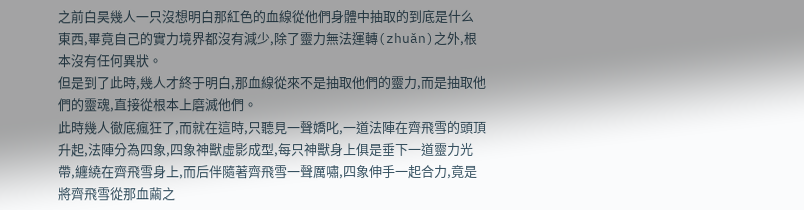之前白昊幾人一只沒想明白那紅色的血線從他們身體中抽取的到底是什么東西,畢竟自己的實力境界都沒有減少,除了靈力無法運轉(zhuǎn)之外,根本沒有任何異狀。
但是到了此時,幾人才終于明白,那血線從來不是抽取他們的靈力,而是抽取他們的靈魂,直接從根本上磨滅他們。
此時幾人徹底瘋狂了,而就在這時,只聽見一聲嬌叱,一道法陣在齊飛雪的頭頂升起,法陣分為四象,四象神獸虛影成型,每只神獸身上俱是垂下一道靈力光帶,纏繞在齊飛雪身上,而后伴隨著齊飛雪一聲厲嘯,四象伸手一起合力,竟是將齊飛雪從那血繭之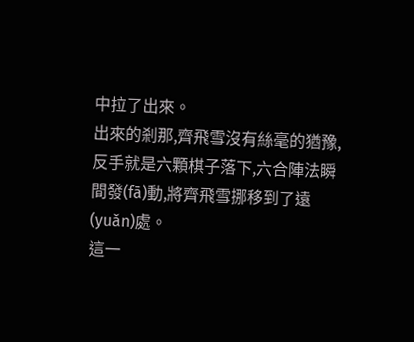中拉了出來。
出來的剎那,齊飛雪沒有絲毫的猶豫,反手就是六顆棋子落下,六合陣法瞬間發(fā)動,將齊飛雪挪移到了遠(yuǎn)處。
這一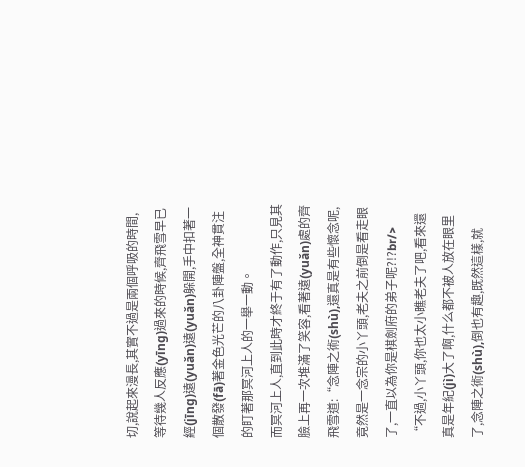切,說起來漫長,其實不過是兩個呼吸的時間,等待幾人反應(yīng)過來的時候,齊飛雪早已經(jīng)遠(yuǎn)遠(yuǎn)躲開,手中扣著一個散發(fā)著金色光芒的八卦陣盤,全神貫注的盯著那冥河上人的一舉一動。
而冥河上人,直到此時才終于有了動作,只見其臉上再一次堆滿了笑容,看著遠(yuǎn)處的齊飛雪道:“念陣之術(shù),還真是有些懷念呢,竟然是一念宗的小丫頭,老夫之前倒是看走眼了,一直以為你是棋劍府的弟子呢?!?br/>
“不過,小丫頭,你也太小瞧老夫了吧,看來還真是年紀(jì)大了啊,什么都不被人放在眼里了,念陣之術(shù),倒也有趣,既然這樣,就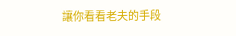讓你看看老夫的手段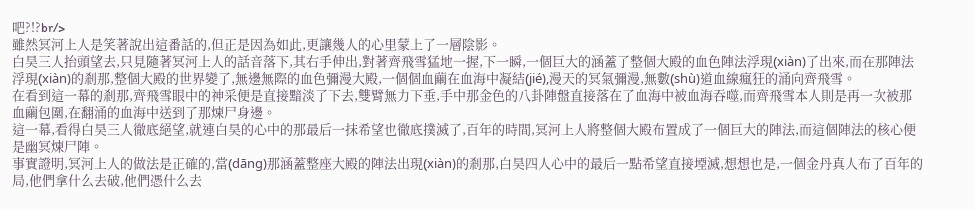吧?!?br/>
雖然冥河上人是笑著說出這番話的,但正是因為如此,更讓幾人的心里蒙上了一層陰影。
白昊三人抬頭望去,只見隨著冥河上人的話音落下,其右手伸出,對著齊飛雪猛地一握,下一瞬,一個巨大的涵蓋了整個大殿的血色陣法浮現(xiàn)了出來,而在那陣法浮現(xiàn)的剎那,整個大殿的世界變了,無邊無際的血色彌漫大殿,一個個血繭在血海中凝結(jié),漫天的冥氣彌漫,無數(shù)道血線瘋狂的涌向齊飛雪。
在看到這一幕的剎那,齊飛雪眼中的神采便是直接黯淡了下去,雙臂無力下垂,手中那金色的八卦陣盤直接落在了血海中被血海吞噬,而齊飛雪本人則是再一次被那血繭包圍,在翻涌的血海中送到了那煉尸身邊。
這一幕,看得白昊三人徹底絕望,就連白昊的心中的那最后一抹希望也徹底撲滅了,百年的時間,冥河上人將整個大殿布置成了一個巨大的陣法,而這個陣法的核心便是幽冥煉尸陣。
事實證明,冥河上人的做法是正確的,當(dāng)那涵蓋整座大殿的陣法出現(xiàn)的剎那,白昊四人心中的最后一點希望直接堙滅,想想也是,一個金丹真人布了百年的局,他們拿什么去破,他們憑什么去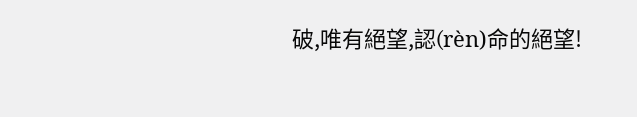破,唯有絕望,認(rèn)命的絕望!